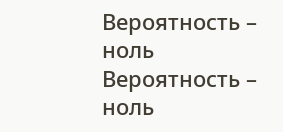Вероятность – ноль
Вероятность – ноль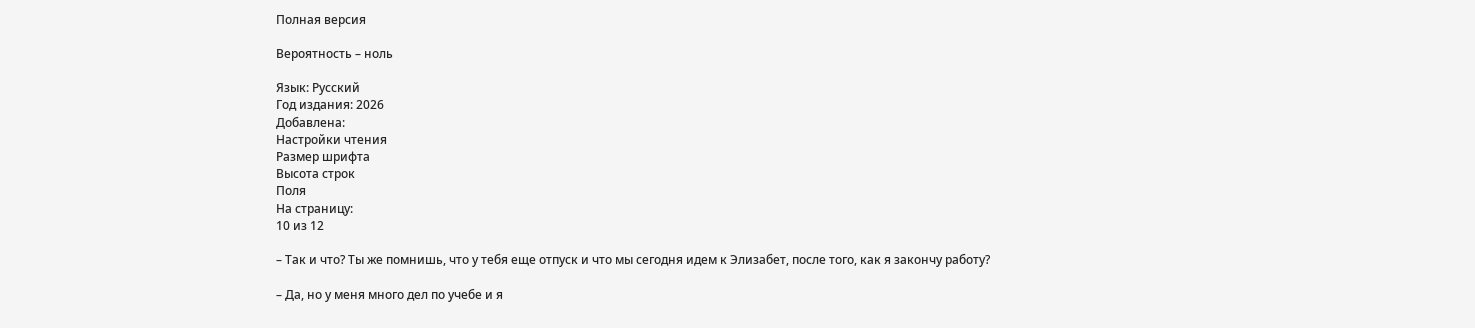Полная версия

Вероятность – ноль

Язык: Русский
Год издания: 2026
Добавлена:
Настройки чтения
Размер шрифта
Высота строк
Поля
На страницу:
10 из 12

– Так и что? Ты же помнишь, что у тебя еще отпуск и что мы сегодня идем к Элизабет, после того, как я закончу работу?

– Да, но у меня много дел по учебе и я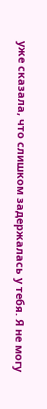уже сказала, что слишком задержалась у тебя. Я не могу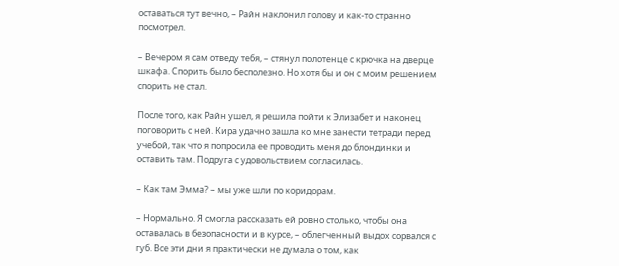оставаться тут вечно, – Райн наклонил голову и как-то странно посмотрел.

– Вечером я сам отведу тебя, – стянул полотенце с крючка на дверце шкафа. Спорить было бесполезно. Но хотя бы и он с моим решением спорить не стал.

После того, как Райн ушел, я решила пойти к Элизабет и наконец поговорить с ней. Кира удачно зашла ко мне занести тетради перед учебой, так что я попросила ее проводить меня до блондинки и оставить там. Подруга с удовольствием согласилась.

– Как там Эмма? – мы уже шли по коридорам.

– Нормально. Я смогла рассказать ей ровно столько, чтобы она оставалась в безопасности и в курсе, – облегченный выдох сорвался с губ. Все эти дни я практически не думала о том, как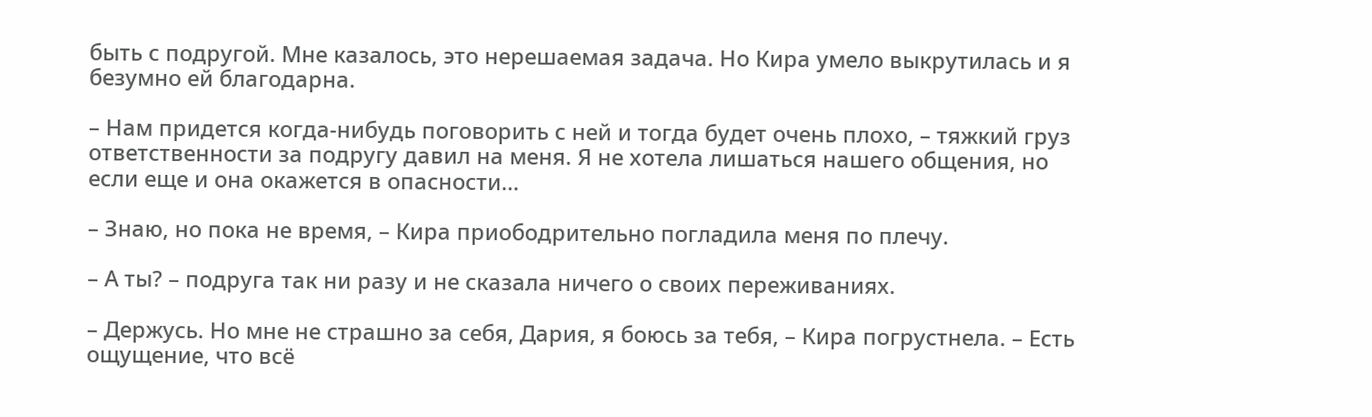быть с подругой. Мне казалось, это нерешаемая задача. Но Кира умело выкрутилась и я безумно ей благодарна.

– Нам придется когда-нибудь поговорить с ней и тогда будет очень плохо, – тяжкий груз ответственности за подругу давил на меня. Я не хотела лишаться нашего общения, но если еще и она окажется в опасности…

– Знаю, но пока не время, – Кира приободрительно погладила меня по плечу.

– А ты? – подруга так ни разу и не сказала ничего о своих переживаниях.

– Держусь. Но мне не страшно за себя, Дария, я боюсь за тебя, – Кира погрустнела. – Есть ощущение, что всё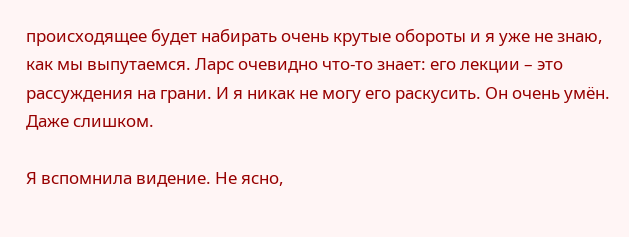происходящее будет набирать очень крутые обороты и я уже не знаю, как мы выпутаемся. Ларс очевидно что-то знает: его лекции – это рассуждения на грани. И я никак не могу его раскусить. Он очень умён. Даже слишком.

Я вспомнила видение. Не ясно,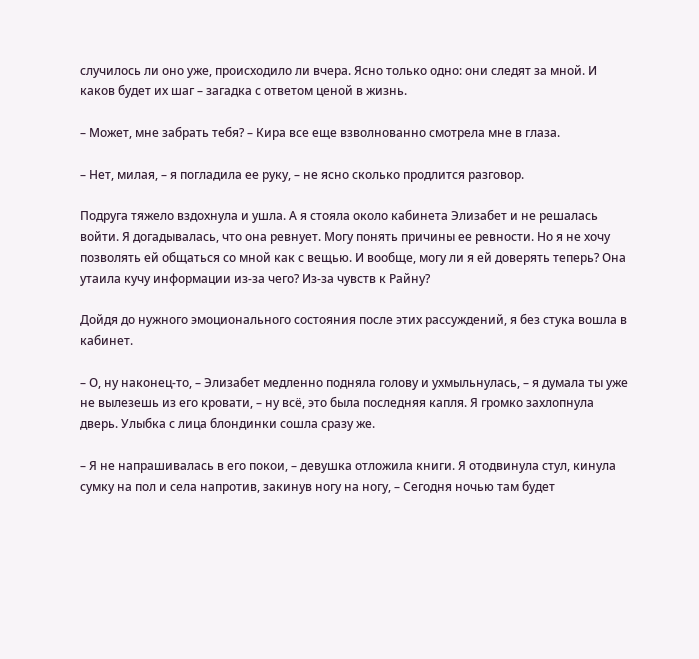случилось ли оно уже, происходило ли вчера. Ясно только одно: они следят за мной. И каков будет их шаг – загадка с ответом ценой в жизнь.

– Может, мне забрать тебя? – Кира все еще взволнованно смотрела мне в глаза.

– Нет, милая, – я погладила ее руку, – не ясно сколько продлится разговор.

Подруга тяжело вздохнула и ушла. А я стояла около кабинета Элизабет и не решалась войти. Я догадывалась, что она ревнует. Могу понять причины ее ревности. Но я не хочу позволять ей общаться со мной как с вещью. И вообще, могу ли я ей доверять теперь? Она утаила кучу информации из-за чего? Из-за чувств к Райну?

Дойдя до нужного эмоционального состояния после этих рассуждений, я без стука вошла в кабинет.

– О, ну наконец-то, – Элизабет медленно подняла голову и ухмыльнулась, – я думала ты уже не вылезешь из его кровати, – ну всё, это была последняя капля. Я громко захлопнула дверь. Улыбка с лица блондинки сошла сразу же.

– Я не напрашивалась в его покои, – девушка отложила книги. Я отодвинула стул, кинула сумку на пол и села напротив, закинув ногу на ногу, – Сегодня ночью там будет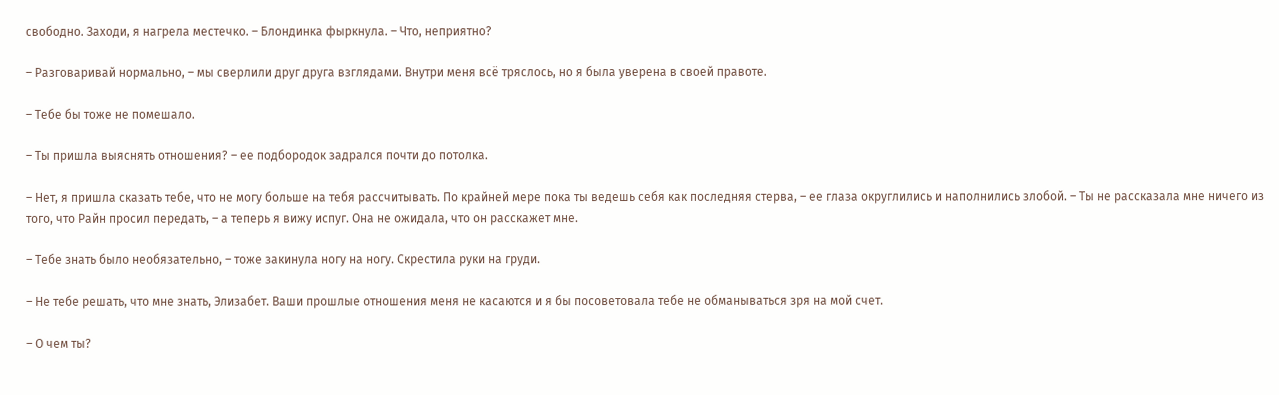свободно. Заходи, я нагрела местечко. – Блондинка фыркнула. – Что, неприятно?

– Разговаривай нормально, – мы сверлили друг друга взглядами. Внутри меня всё тряслось, но я была уверена в своей правоте.

– Тебе бы тоже не помешало.

– Ты пришла выяснять отношения? – ее подбородок задрался почти до потолка.

– Нет, я пришла сказать тебе, что не могу больше на тебя рассчитывать. По крайней мере пока ты ведешь себя как последняя стерва, – ее глаза округлились и наполнились злобой. – Ты не рассказала мне ничего из того, что Райн просил передать, – а теперь я вижу испуг. Она не ожидала, что он расскажет мне.

– Тебе знать было необязательно, – тоже закинула ногу на ногу. Скрестила руки на груди.

– Не тебе решать, что мне знать, Элизабет. Ваши прошлые отношения меня не касаются и я бы посоветовала тебе не обманываться зря на мой счет.

– О чем ты?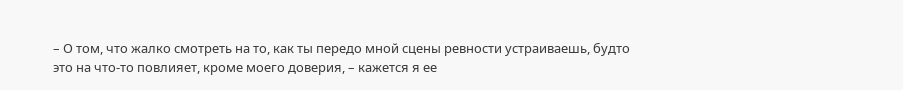– О том, что жалко смотреть на то, как ты передо мной сцены ревности устраиваешь, будто это на что-то повлияет, кроме моего доверия, – кажется я ее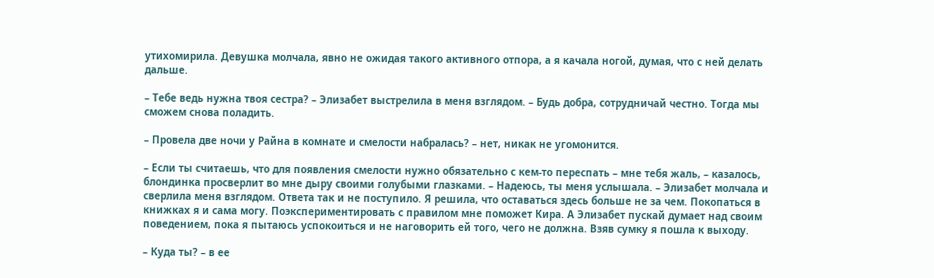утихомирила. Девушка молчала, явно не ожидая такого активного отпора, а я качала ногой, думая, что с ней делать дальше.

– Тебе ведь нужна твоя сестра? – Элизабет выстрелила в меня взглядом. – Будь добра, сотрудничай честно. Тогда мы сможем снова поладить.

– Провела две ночи у Райна в комнате и смелости набралась? – нет, никак не угомонится.

– Если ты считаешь, что для появления смелости нужно обязательно с кем-то переспать – мне тебя жаль, – казалось, блондинка просверлит во мне дыру своими голубыми глазками. – Надеюсь, ты меня услышала. – Элизабет молчала и сверлила меня взглядом. Ответа так и не поступило. Я решила, что оставаться здесь больше не за чем. Покопаться в книжках я и сама могу. Поэкспериментировать с правилом мне поможет Кира. А Элизабет пускай думает над своим поведением, пока я пытаюсь успокоиться и не наговорить ей того, чего не должна. Взяв сумку я пошла к выходу.

– Куда ты? – в ее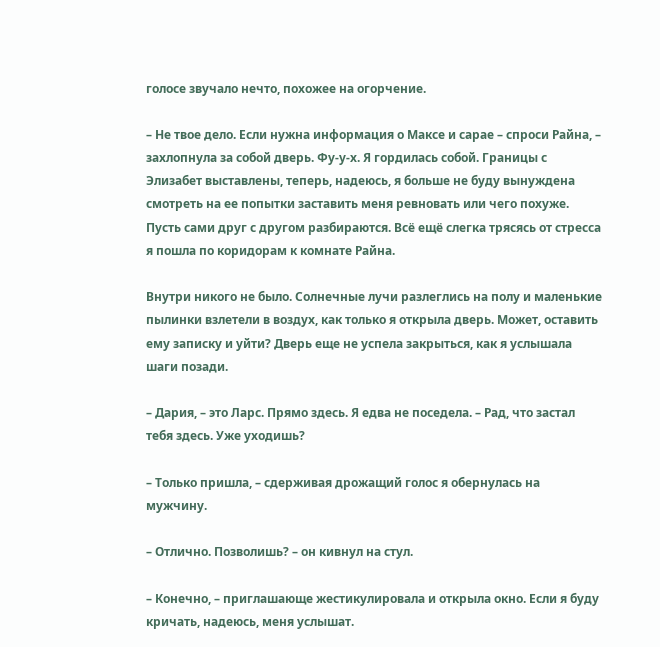голосе звучало нечто, похожее на огорчение.

– Не твое дело. Если нужна информация о Максе и сарае – спроси Райна, – захлопнула за собой дверь. Фу-у-х. Я гордилась собой. Границы с Элизабет выставлены, теперь, надеюсь, я больше не буду вынуждена смотреть на ее попытки заставить меня ревновать или чего похуже. Пусть сами друг с другом разбираются. Всё ещё слегка трясясь от стресса я пошла по коридорам к комнате Райна.

Внутри никого не было. Солнечные лучи разлеглись на полу и маленькие пылинки взлетели в воздух, как только я открыла дверь. Может, оставить ему записку и уйти? Дверь еще не успела закрыться, как я услышала шаги позади.

– Дария, – это Ларс. Прямо здесь. Я едва не поседела. – Рад, что застал тебя здесь. Уже уходишь?

– Только пришла, – сдерживая дрожащий голос я обернулась на мужчину.

– Отлично. Позволишь? – он кивнул на стул.

– Конечно, – приглашающе жестикулировала и открыла окно. Если я буду кричать, надеюсь, меня услышат.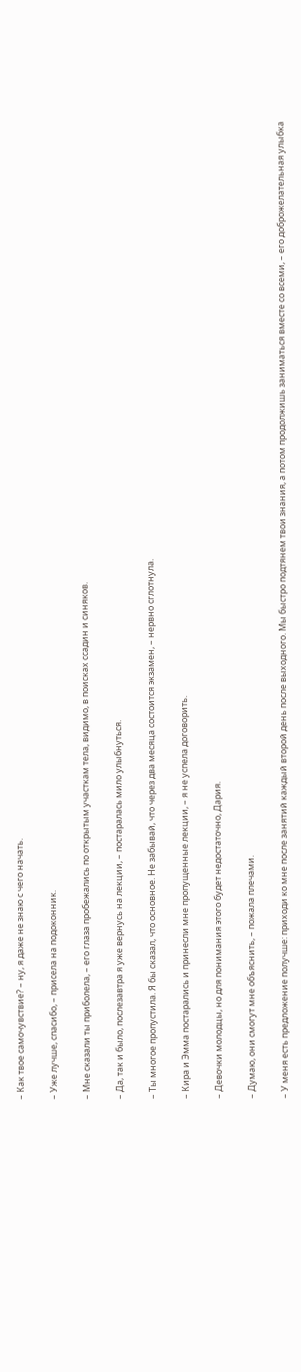– Как твое самочувствие? – ну, я даже не знаю с чего начать.

– Уже лучше, спасибо, – присела на подоконник.

– Мне сказали ты приболела, – его глаза пробежались по открытым участкам тела, видимо, в поисках ссадин и синяков.

– Да, так и было, послезавтра я уже вернусь на лекции, – постаралась мило улыбнуться.

– Ты многое пропустила. Я бы сказал, что основное. Не забывай, что через два месяца состоится экзамен, – нервно сглотнула.

– Кира и Эмма постарались и принесли мне пропущенные лекции, – я не успела договорить.

– Девочки молодцы, но для понимания этого будет недостаточно, Дария.

– Думаю, они смогут мне объяснить, – пожала плечами.

– У меня есть предложение получше: приходи ко мне после занятий каждый второй день после выходного. Мы быстро подтянем твои знания, а потом продолжишь заниматься вместе со всеми, – его доброжелательная улыбка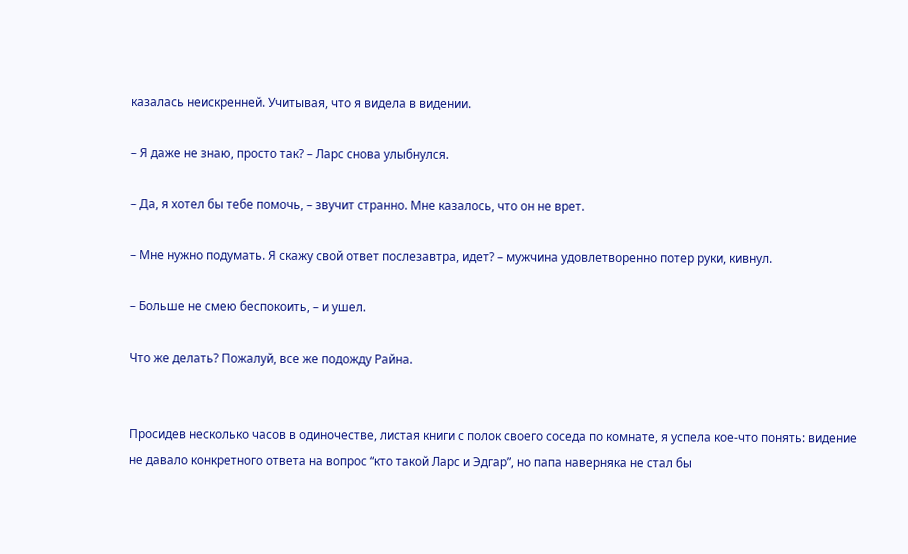казалась неискренней. Учитывая, что я видела в видении.

– Я даже не знаю, просто так? – Ларс снова улыбнулся.

– Да, я хотел бы тебе помочь, – звучит странно. Мне казалось, что он не врет.

– Мне нужно подумать. Я скажу свой ответ послезавтра, идет? – мужчина удовлетворенно потер руки, кивнул.

– Больше не смею беспокоить, – и ушел.

Что же делать? Пожалуй, все же подожду Райна.


Просидев несколько часов в одиночестве, листая книги с полок своего соседа по комнате, я успела кое-что понять: видение не давало конкретного ответа на вопрос “кто такой Ларс и Эдгар”, но папа наверняка не стал бы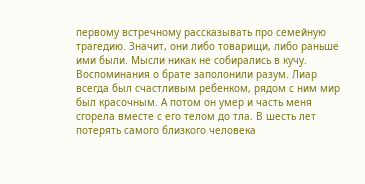первому встречному рассказывать про семейную трагедию. Значит, они либо товарищи, либо раньше ими были. Мысли никак не собирались в кучу. Воспоминания о брате заполонили разум. Лиар всегда был счастливым ребенком, рядом с ним мир был красочным. А потом он умер и часть меня сгорела вместе с его телом до тла. В шесть лет потерять самого близкого человека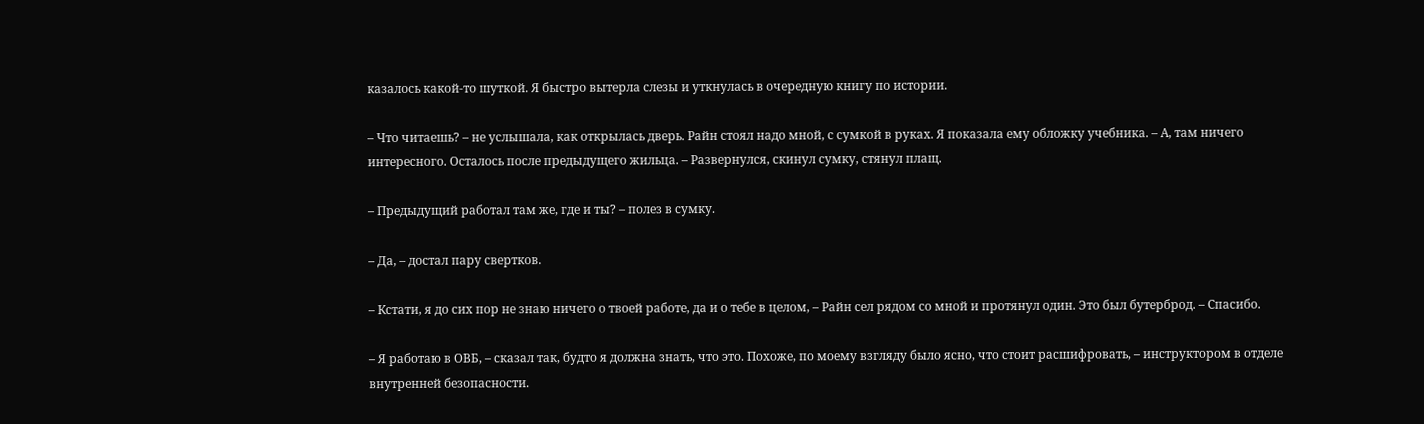казалось какой-то шуткой. Я быстро вытерла слезы и уткнулась в очередную книгу по истории.

– Что читаешь? – не услышала, как открылась дверь. Райн стоял надо мной, с сумкой в руках. Я показала ему обложку учебника. – А, там ничего интересного. Осталось после предыдущего жильца. – Развернулся, скинул сумку, стянул плащ.

– Предыдущий работал там же, где и ты? – полез в сумку.

– Да, – достал пару свертков.

– Кстати, я до сих пор не знаю ничего о твоей работе, да и о тебе в целом, – Райн сел рядом со мной и протянул один. Это был бутерброд. – Спасибо.

– Я работаю в ОВБ, – сказал так, будто я должна знать, что это. Похоже, по моему взгляду было ясно, что стоит расшифровать, – инструктором в отделе внутренней безопасности.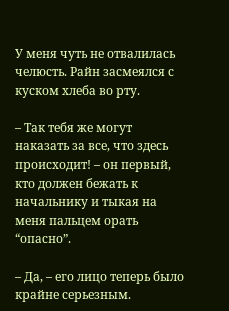У меня чуть не отвалилась челюсть. Райн засмеялся с куском хлеба во рту.

– Так тебя же могут наказать за все, что здесь происходит! – он первый, кто должен бежать к начальнику и тыкая на меня пальцем орать “опасно”.

– Да, – его лицо теперь было крайне серьезным.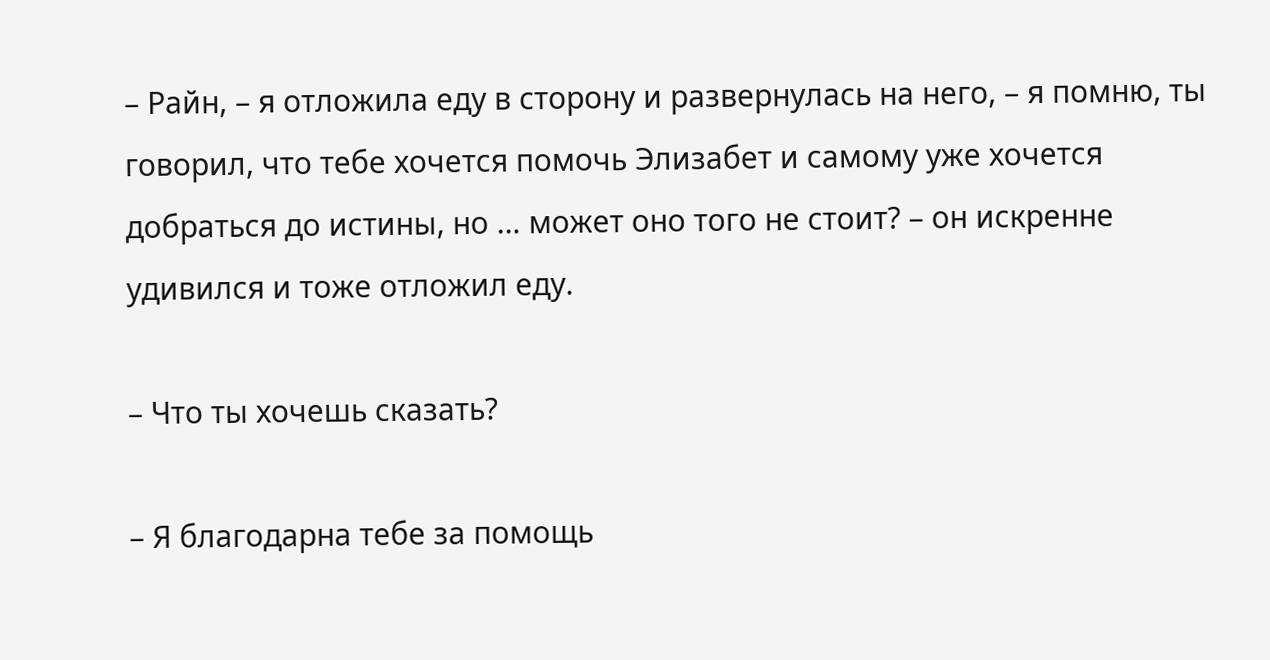– Райн, – я отложила еду в сторону и развернулась на него, – я помню, ты говорил, что тебе хочется помочь Элизабет и самому уже хочется добраться до истины, но … может оно того не стоит? – он искренне удивился и тоже отложил еду.

– Что ты хочешь сказать?

– Я благодарна тебе за помощь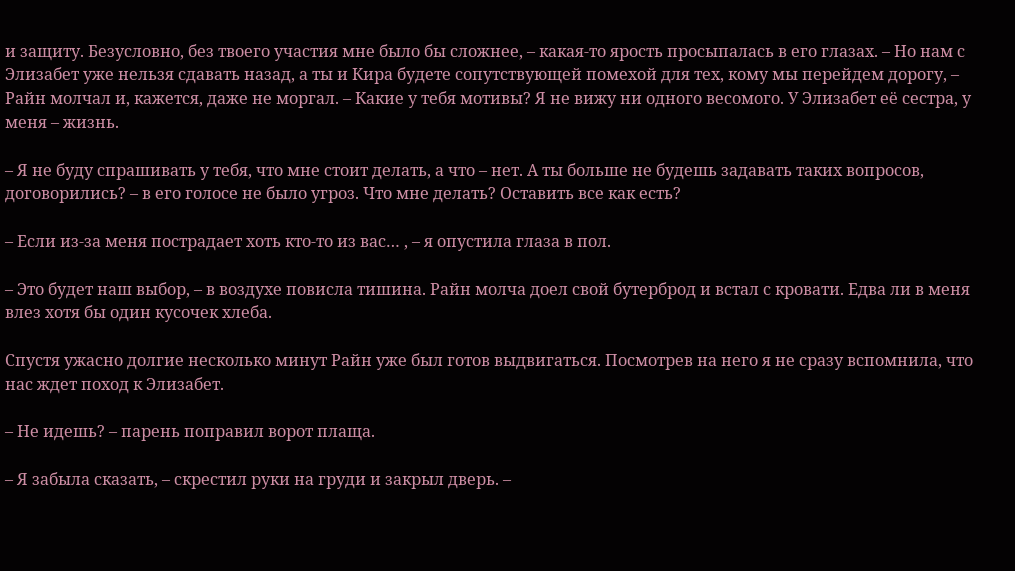и защиту. Безусловно, без твоего участия мне было бы сложнее, – какая-то ярость просыпалась в его глазах. – Но нам с Элизабет уже нельзя сдавать назад, а ты и Кира будете сопутствующей помехой для тех, кому мы перейдем дорогу, – Райн молчал и, кажется, даже не моргал. – Какие у тебя мотивы? Я не вижу ни одного весомого. У Элизабет её сестра, у меня – жизнь.

– Я не буду спрашивать у тебя, что мне стоит делать, а что – нет. А ты больше не будешь задавать таких вопросов, договорились? – в его голосе не было угроз. Что мне делать? Оставить все как есть?

– Если из-за меня пострадает хоть кто-то из вас… , – я опустила глаза в пол.

– Это будет наш выбор, – в воздухе повисла тишина. Райн молча доел свой бутерброд и встал с кровати. Едва ли в меня влез хотя бы один кусочек хлеба.

Спустя ужасно долгие несколько минут Райн уже был готов выдвигаться. Посмотрев на него я не сразу вспомнила, что нас ждет поход к Элизабет.

– Не идешь? – парень поправил ворот плаща.

– Я забыла сказать, – скрестил руки на груди и закрыл дверь. –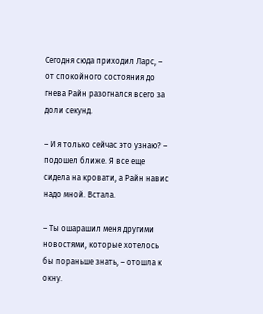Сегодня сюда приходил Ларс, – от спокойного состояния до гнева Райн разогнался всего за доли секунд.

– И я только сейчас это узнаю? – подошел ближе. Я все еще сидела на кровати, а Райн навис надо мной. Встала.

– Ты ошарашил меня другими новостями, которые хотелось бы пораньше знать, – отошла к окну.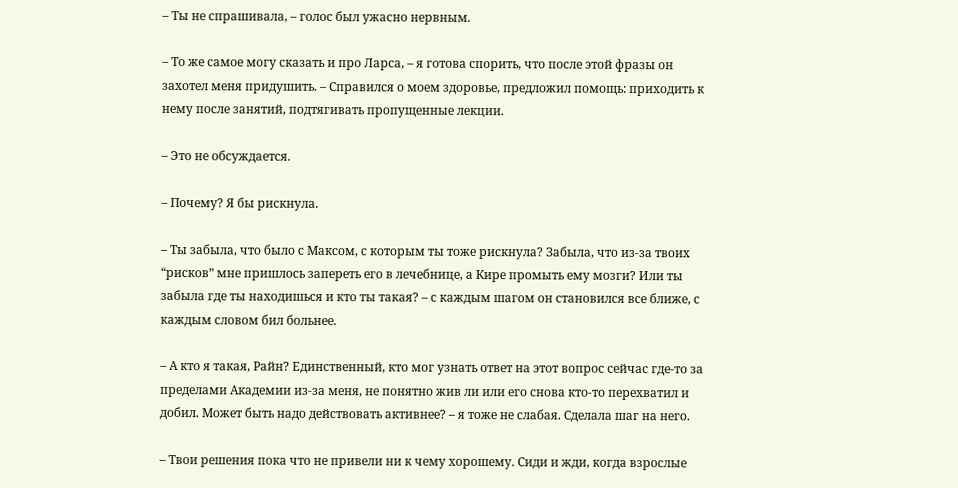– Ты не спрашивала, – голос был ужасно нервным.

– То же самое могу сказать и про Ларса, – я готова спорить, что после этой фразы он захотел меня придушить. – Справился о моем здоровье, предложил помощь: приходить к нему после занятий, подтягивать пропущенные лекции.

– Это не обсуждается.

– Почему? Я бы рискнула.

– Ты забыла, что было с Максом, с которым ты тоже рискнула? Забыла, что из-за твоих “рисков” мне пришлось запереть его в лечебнице, а Кире промыть ему мозги? Или ты забыла где ты находишься и кто ты такая? – с каждым шагом он становился все ближе, с каждым словом бил больнее.

– А кто я такая, Райн? Единственный, кто мог узнать ответ на этот вопрос сейчас где-то за пределами Академии из-за меня, не понятно жив ли или его снова кто-то перехватил и добил. Может быть надо действовать активнее? – я тоже не слабая. Сделала шаг на него.

– Твои решения пока что не привели ни к чему хорошему. Сиди и жди, когда взрослые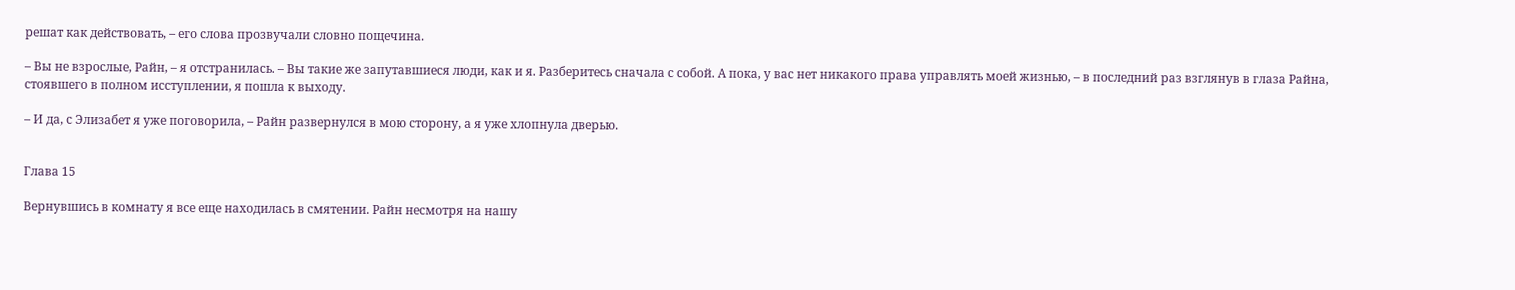решат как действовать, – его слова прозвучали словно пощечина.

– Вы не взрослые, Райн, – я отстранилась. – Вы такие же запутавшиеся люди, как и я. Разберитесь сначала с собой. А пока, у вас нет никакого права управлять моей жизнью, – в последний раз взглянув в глаза Райна, стоявшего в полном исступлении, я пошла к выходу.

– И да, с Элизабет я уже поговорила, – Райн развернулся в мою сторону, а я уже хлопнула дверью.


Глава 15

Вернувшись в комнату я все еще находилась в смятении. Райн несмотря на нашу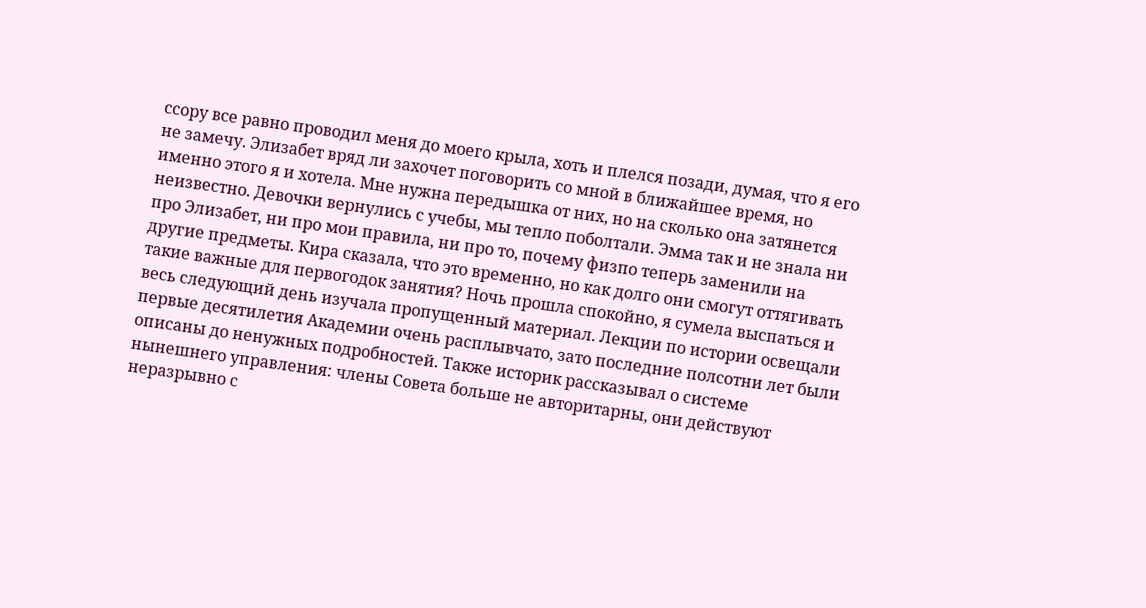ссору все равно проводил меня до моего крыла, хоть и плелся позади, думая, что я его не замечу. Элизабет вряд ли захочет поговорить со мной в ближайшее время, но именно этого я и хотела. Мне нужна передышка от них, но на сколько она затянется неизвестно. Девочки вернулись с учебы, мы тепло поболтали. Эмма так и не знала ни про Элизабет, ни про мои правила, ни про то, почему физпо теперь заменили на другие предметы. Кира сказала, что это временно, но как долго они смогут оттягивать такие важные для первогодок занятия? Ночь прошла спокойно, я сумела выспаться и весь следующий день изучала пропущенный материал. Лекции по истории освещали первые десятилетия Академии очень расплывчато, зато последние полсотни лет были описаны до ненужных подробностей. Также историк рассказывал о системе нынешнего управления: члены Совета больше не авторитарны, они действуют неразрывно с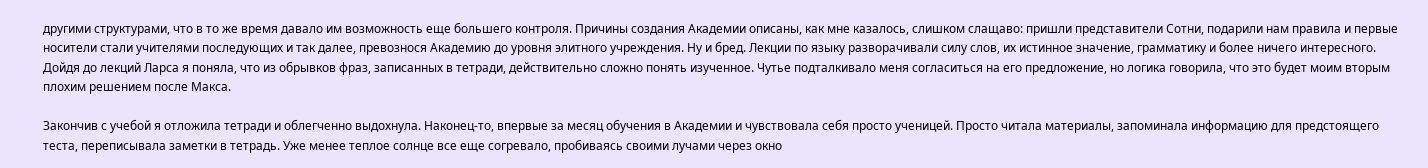другими структурами, что в то же время давало им возможность еще большего контроля. Причины создания Академии описаны, как мне казалось, слишком слащаво: пришли представители Сотни, подарили нам правила и первые носители стали учителями последующих и так далее, превознося Академию до уровня элитного учреждения. Ну и бред. Лекции по языку разворачивали силу слов, их истинное значение, грамматику и более ничего интересного. Дойдя до лекций Ларса я поняла, что из обрывков фраз, записанных в тетради, действительно сложно понять изученное. Чутье подталкивало меня согласиться на его предложение, но логика говорила, что это будет моим вторым плохим решением после Макса.

Закончив с учебой я отложила тетради и облегченно выдохнула. Наконец-то, впервые за месяц обучения в Академии и чувствовала себя просто ученицей. Просто читала материалы, запоминала информацию для предстоящего теста, переписывала заметки в тетрадь. Уже менее теплое солнце все еще согревало, пробиваясь своими лучами через окно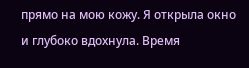прямо на мою кожу. Я открыла окно и глубоко вдохнула. Время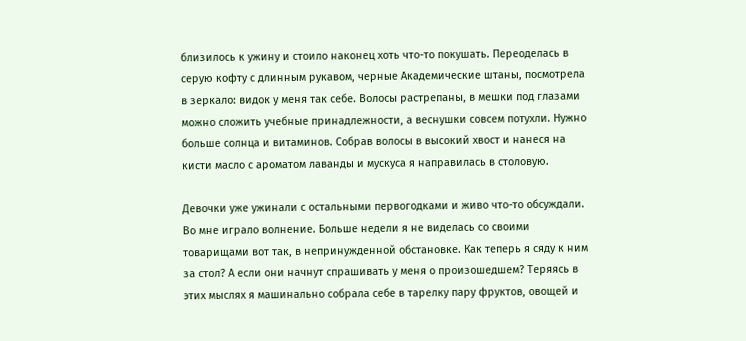близилось к ужину и стоило наконец хоть что-то покушать. Переоделась в серую кофту с длинным рукавом, черные Академические штаны, посмотрела в зеркало: видок у меня так себе. Волосы растрепаны, в мешки под глазами можно сложить учебные принадлежности, а веснушки совсем потухли. Нужно больше солнца и витаминов. Собрав волосы в высокий хвост и нанеся на кисти масло с ароматом лаванды и мускуса я направилась в столовую.

Девочки уже ужинали с остальными первогодками и живо что-то обсуждали. Во мне играло волнение. Больше недели я не виделась со своими товарищами вот так, в непринужденной обстановке. Как теперь я сяду к ним за стол? А если они начнут спрашивать у меня о произошедшем? Теряясь в этих мыслях я машинально собрала себе в тарелку пару фруктов, овощей и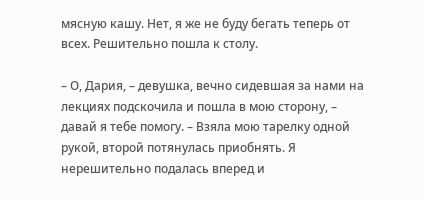мясную кашу. Нет, я же не буду бегать теперь от всех. Решительно пошла к столу.

– О, Дария, – девушка, вечно сидевшая за нами на лекциях подскочила и пошла в мою сторону, – давай я тебе помогу. – Взяла мою тарелку одной рукой, второй потянулась приобнять. Я нерешительно подалась вперед и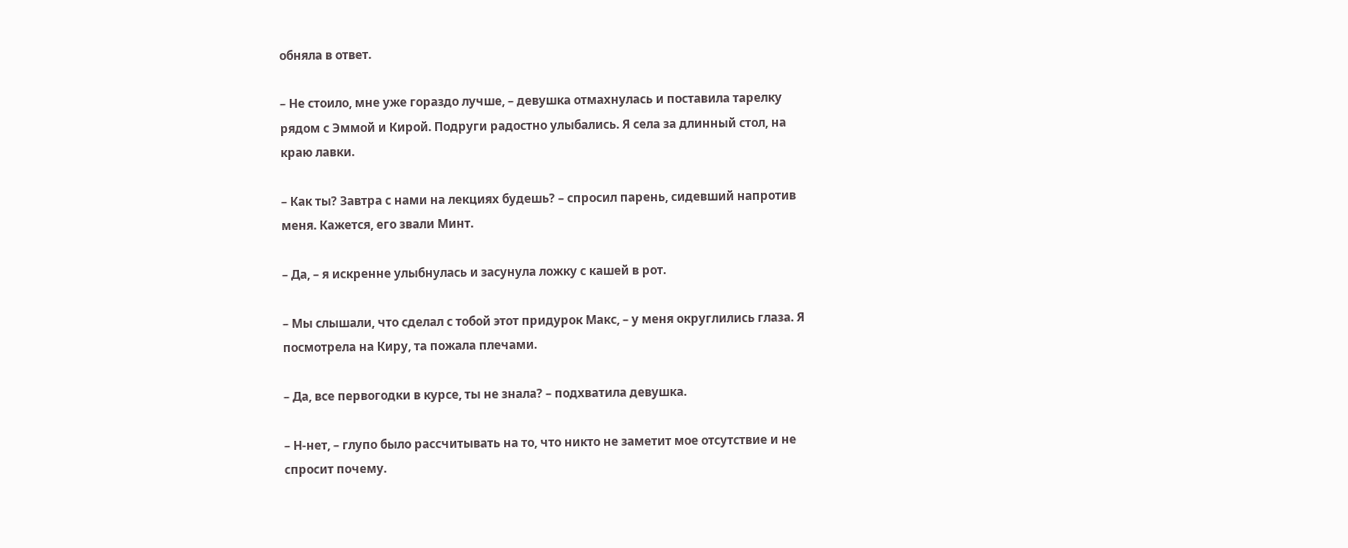обняла в ответ.

– Не стоило, мне уже гораздо лучше, – девушка отмахнулась и поставила тарелку рядом с Эммой и Кирой. Подруги радостно улыбались. Я села за длинный стол, на краю лавки.

– Как ты? Завтра с нами на лекциях будешь? – спросил парень, сидевший напротив меня. Кажется, его звали Минт.

– Да, – я искренне улыбнулась и засунула ложку с кашей в рот.

– Мы слышали, что сделал с тобой этот придурок Макс, – у меня округлились глаза. Я посмотрела на Киру, та пожала плечами.

– Да, все первогодки в курсе, ты не знала? – подхватила девушка.

– Н-нет, – глупо было рассчитывать на то, что никто не заметит мое отсутствие и не спросит почему.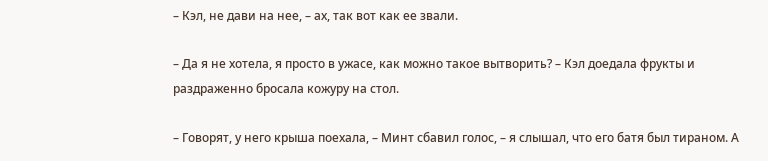– Кэл, не дави на нее, – ах, так вот как ее звали.

– Да я не хотела, я просто в ужасе, как можно такое вытворить? – Кэл доедала фрукты и раздраженно бросала кожуру на стол.

– Говорят, у него крыша поехала, – Минт сбавил голос, – я слышал, что его батя был тираном. А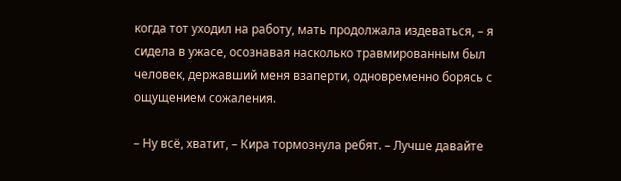когда тот уходил на работу, мать продолжала издеваться, – я сидела в ужасе, осознавая насколько травмированным был человек, державший меня взаперти, одновременно борясь с ощущением сожаления.

– Ну всё, хватит, – Кира тормознула ребят. – Лучше давайте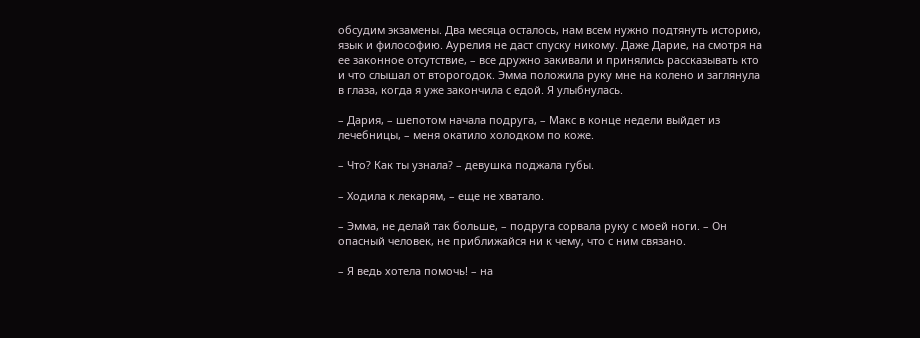обсудим экзамены. Два месяца осталось, нам всем нужно подтянуть историю, язык и философию. Аурелия не даст спуску никому. Даже Дарие, на смотря на ее законное отсутствие, – все дружно закивали и принялись рассказывать кто и что слышал от второгодок. Эмма положила руку мне на колено и заглянула в глаза, когда я уже закончила с едой. Я улыбнулась.

– Дария, – шепотом начала подруга, – Макс в конце недели выйдет из лечебницы, – меня окатило холодком по коже.

– Что? Как ты узнала? – девушка поджала губы.

– Ходила к лекарям, – еще не хватало.

– Эмма, не делай так больше, – подруга сорвала руку с моей ноги. – Он опасный человек, не приближайся ни к чему, что с ним связано.

– Я ведь хотела помочь! – на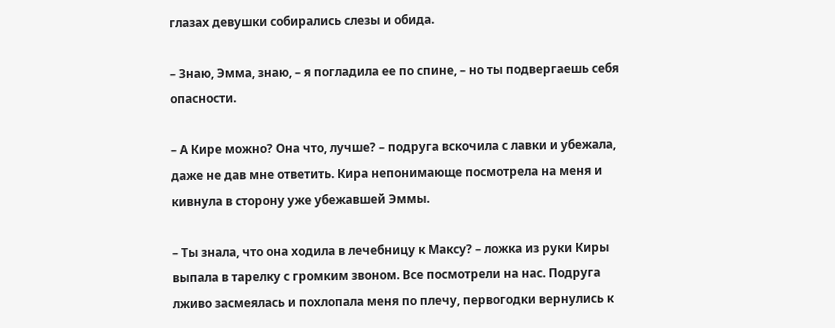глазах девушки собирались слезы и обида.

– Знаю, Эмма, знаю, – я погладила ее по спине, – но ты подвергаешь себя опасности.

– А Кире можно? Она что, лучше? – подруга вскочила с лавки и убежала, даже не дав мне ответить. Кира непонимающе посмотрела на меня и кивнула в сторону уже убежавшей Эммы.

– Ты знала, что она ходила в лечебницу к Максу? – ложка из руки Киры выпала в тарелку с громким звоном. Все посмотрели на нас. Подруга лживо засмеялась и похлопала меня по плечу, первогодки вернулись к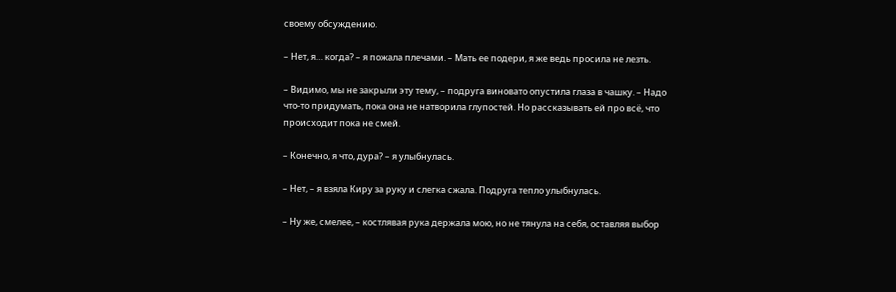своему обсуждению.

– Нет, я… когда? – я пожала плечами. – Мать ее подери, я же ведь просила не лезть.

– Видимо, мы не закрыли эту тему, – подруга виновато опустила глаза в чашку. – Надо что-то придумать, пока она не натворила глупостей. Но рассказывать ей про всё, что происходит пока не смей.

– Конечно, я что, дура? – я улыбнулась.

– Нет, – я взяла Киру за руку и слегка сжала. Подруга тепло улыбнулась.

– Ну же, смелее, – костлявая рука держала мою, но не тянула на себя, оставляя выбор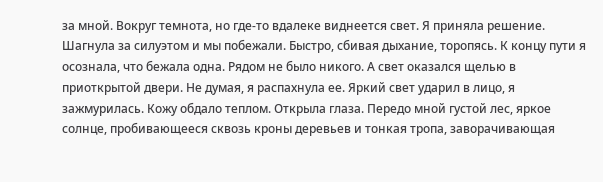за мной. Вокруг темнота, но где-то вдалеке виднеется свет. Я приняла решение. Шагнула за силуэтом и мы побежали. Быстро, сбивая дыхание, торопясь. К концу пути я осознала, что бежала одна. Рядом не было никого. А свет оказался щелью в приоткрытой двери. Не думая, я распахнула ее. Яркий свет ударил в лицо, я зажмурилась. Кожу обдало теплом. Открыла глаза. Передо мной густой лес, яркое солнце, пробивающееся сквозь кроны деревьев и тонкая тропа, заворачивающая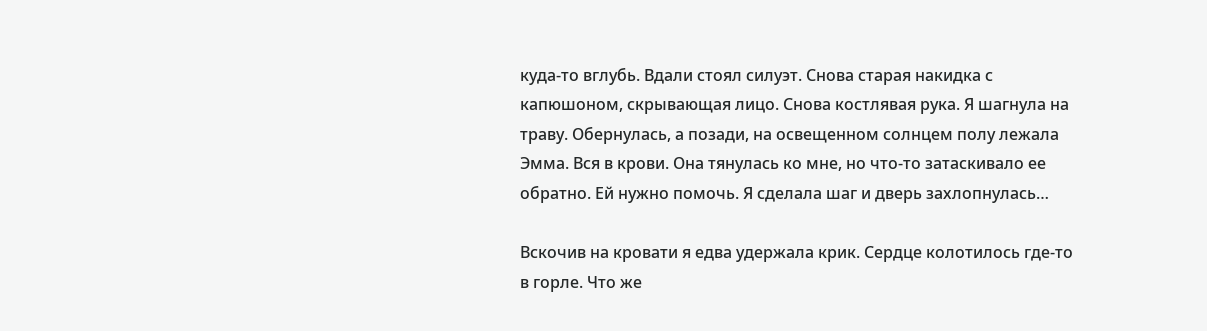куда-то вглубь. Вдали стоял силуэт. Снова старая накидка с капюшоном, скрывающая лицо. Снова костлявая рука. Я шагнула на траву. Обернулась, а позади, на освещенном солнцем полу лежала Эмма. Вся в крови. Она тянулась ко мне, но что-то затаскивало ее обратно. Ей нужно помочь. Я сделала шаг и дверь захлопнулась…

Вскочив на кровати я едва удержала крик. Сердце колотилось где-то в горле. Что же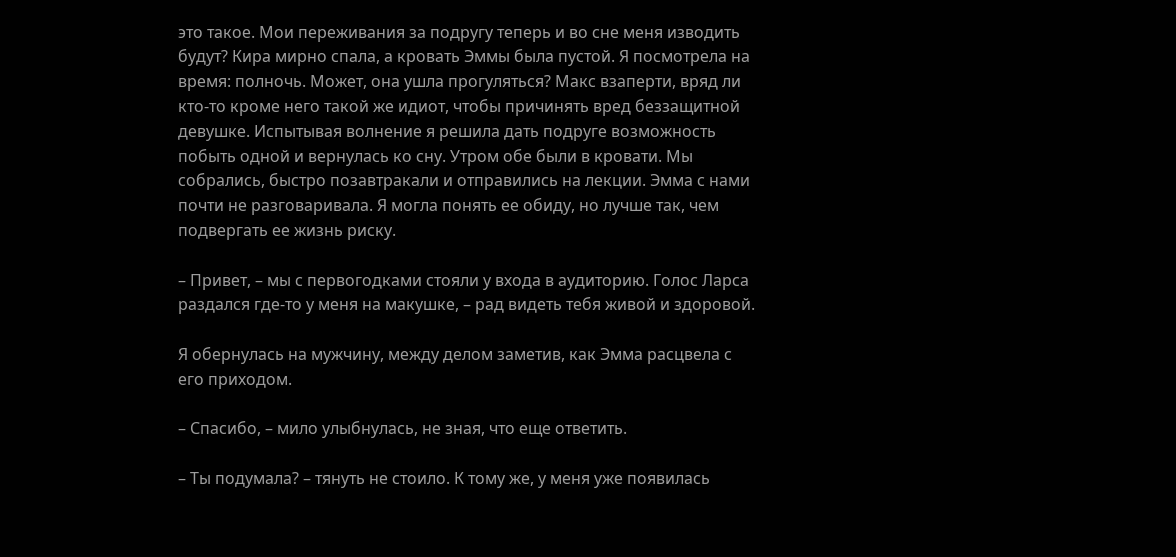это такое. Мои переживания за подругу теперь и во сне меня изводить будут? Кира мирно спала, а кровать Эммы была пустой. Я посмотрела на время: полночь. Может, она ушла прогуляться? Макс взаперти, вряд ли кто-то кроме него такой же идиот, чтобы причинять вред беззащитной девушке. Испытывая волнение я решила дать подруге возможность побыть одной и вернулась ко сну. Утром обе были в кровати. Мы собрались, быстро позавтракали и отправились на лекции. Эмма с нами почти не разговаривала. Я могла понять ее обиду, но лучше так, чем подвергать ее жизнь риску.

– Привет, – мы с первогодками стояли у входа в аудиторию. Голос Ларса раздался где-то у меня на макушке, – рад видеть тебя живой и здоровой.

Я обернулась на мужчину, между делом заметив, как Эмма расцвела с его приходом.

– Спасибо, – мило улыбнулась, не зная, что еще ответить.

– Ты подумала? – тянуть не стоило. К тому же, у меня уже появилась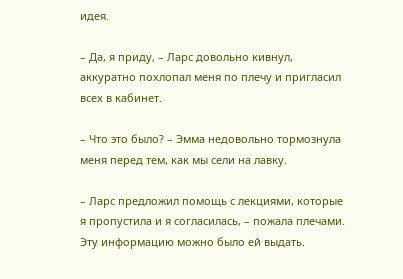идея.

– Да, я приду, – Ларс довольно кивнул, аккуратно похлопал меня по плечу и пригласил всех в кабинет.

– Что это было? – Эмма недовольно тормознула меня перед тем, как мы сели на лавку.

– Ларс предложил помощь с лекциями, которые я пропустила и я согласилась, – пожала плечами. Эту информацию можно было ей выдать.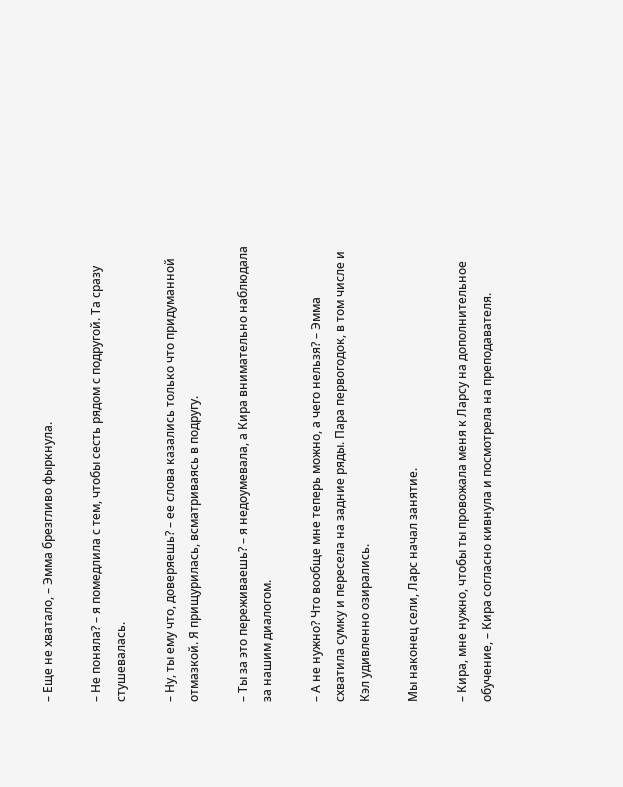– Еще не хватало, – Эмма брезгливо фыркнула.

– Не поняла? – я помедлила с тем, чтобы сесть рядом с подругой. Та сразу стушевалась.

– Ну, ты ему что, доверяешь? – ее слова казались только что придуманной отмазкой. Я прищурилась, всматриваясь в подругу.

– Ты за это переживаешь? – я недоумевала, а Кира внимательно наблюдала за нашим диалогом.

– А не нужно? Что вообще мне теперь можно, а чего нельзя? – Эмма схватила сумку и пересела на задние ряды. Пара первогодок, в том числе и Кэл удивленно озирались.

Мы наконец сели, Ларс начал занятие.

– Кира, мне нужно, чтобы ты провожала меня к Ларсу на дополнительное обучение, – Кира согласно кивнула и посмотрела на преподавателя.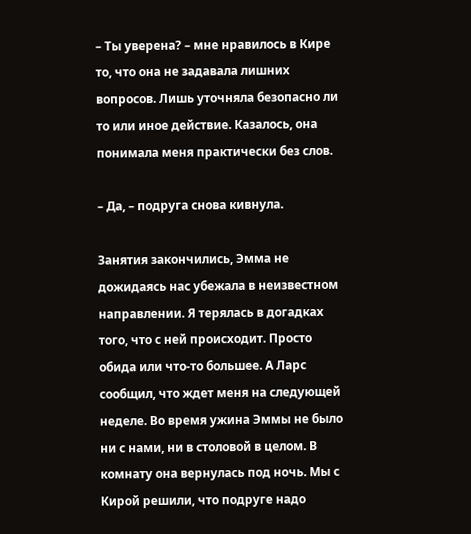– Ты уверена? – мне нравилось в Кире то, что она не задавала лишних вопросов. Лишь уточняла безопасно ли то или иное действие. Казалось, она понимала меня практически без слов.

– Да, – подруга снова кивнула.

Занятия закончились, Эмма не дожидаясь нас убежала в неизвестном направлении. Я терялась в догадках того, что с ней происходит. Просто обида или что-то большее. А Ларс сообщил, что ждет меня на следующей неделе. Во время ужина Эммы не было ни с нами, ни в столовой в целом. В комнату она вернулась под ночь. Мы с Кирой решили, что подруге надо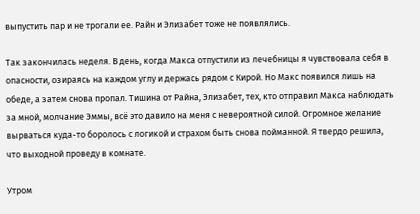выпустить пар и не трогали ее. Райн и Элизабет тоже не появлялись.

Так закончилась неделя. В день, когда Макса отпустили из лечебницы я чувствовала себя в опасности, озираясь на каждом углу и держась рядом с Кирой. Но Макс появился лишь на обеде, а затем снова пропал. Тишина от Райна, Элизабет, тех, кто отправил Макса наблюдать за мной, молчание Эммы, всё это давило на меня с невероятной силой. Огромное желание вырваться куда-то боролось с логикой и страхом быть снова пойманной. Я твердо решила, что выходной проведу в комнате.

Утром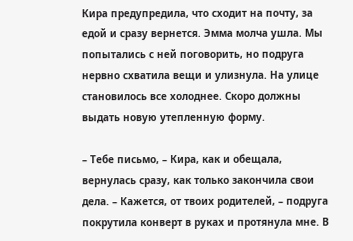Кира предупредила, что сходит на почту, за едой и сразу вернется. Эмма молча ушла. Мы попытались с ней поговорить, но подруга нервно схватила вещи и улизнула. На улице становилось все холоднее. Скоро должны выдать новую утепленную форму.

– Тебе письмо, – Кира, как и обещала, вернулась сразу, как только закончила свои дела. – Кажется, от твоих родителей, – подруга покрутила конверт в руках и протянула мне. В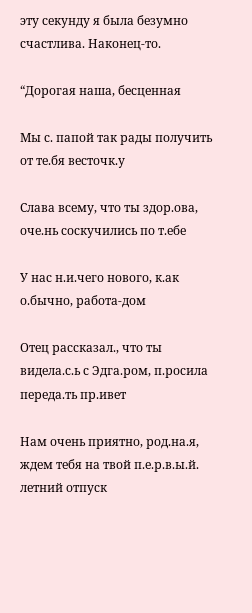эту секунду я была безумно счастлива. Наконец-то.

“Дорогая наша, бесценная

Мы с. папой так рады получить от те.бя весточк.у

Слава всему, что ты здор.ова, оче.нь соскучились по т.ебе

У нас н.и.чего нового, к.ак о.бычно, работа-дом

Отец рассказал., что ты видела.с.ь с Эдга.ром, п.росила переда.ть пр.ивет

Нам очень приятно, род.на.я, ждем тебя на твой п.е.р.в.ы.й. летний отпуск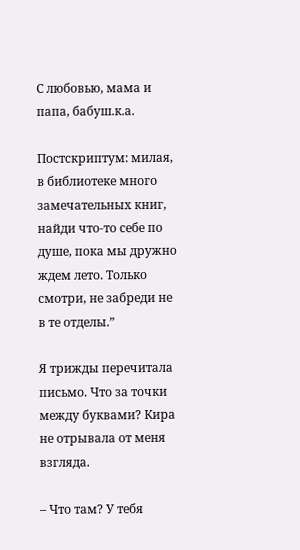С любовью, мама и папа, бабуш.к.а.

Постскриптум: милая, в библиотеке много замечательных книг, найди что-то себе по душе, пока мы дружно ждем лето. Только смотри, не забреди не в те отделы.”

Я трижды перечитала письмо. Что за точки между буквами? Кира не отрывала от меня взгляда.

– Что там? У тебя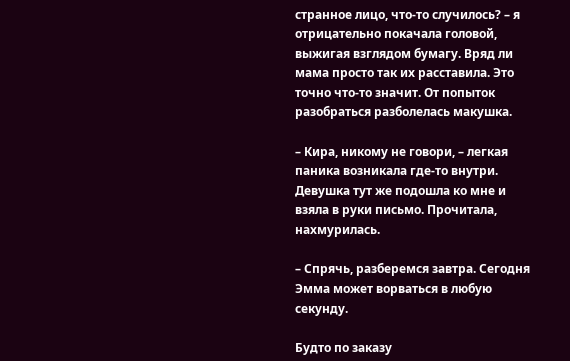странное лицо, что-то случилось? – я отрицательно покачала головой, выжигая взглядом бумагу. Вряд ли мама просто так их расставила. Это точно что-то значит. От попыток разобраться разболелась макушка.

– Кира, никому не говори, – легкая паника возникала где-то внутри. Девушка тут же подошла ко мне и взяла в руки письмо. Прочитала, нахмурилась.

– Спрячь, разберемся завтра. Сегодня Эмма может ворваться в любую секунду.

Будто по заказу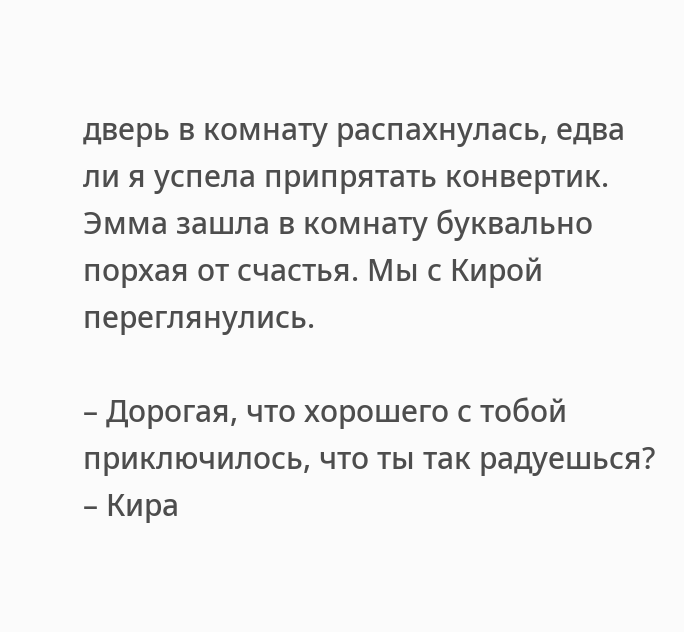дверь в комнату распахнулась, едва ли я успела припрятать конвертик. Эмма зашла в комнату буквально порхая от счастья. Мы с Кирой переглянулись.

– Дорогая, что хорошего с тобой приключилось, что ты так радуешься? – Кира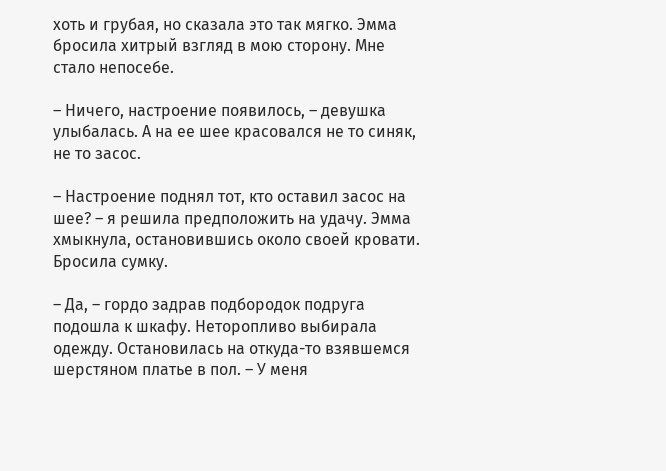хоть и грубая, но сказала это так мягко. Эмма бросила хитрый взгляд в мою сторону. Мне стало непосебе.

– Ничего, настроение появилось, – девушка улыбалась. А на ее шее красовался не то синяк, не то засос.

– Настроение поднял тот, кто оставил засос на шее? – я решила предположить на удачу. Эмма хмыкнула, остановившись около своей кровати. Бросила сумку.

– Да, – гордо задрав подбородок подруга подошла к шкафу. Неторопливо выбирала одежду. Остановилась на откуда-то взявшемся шерстяном платье в пол. – У меня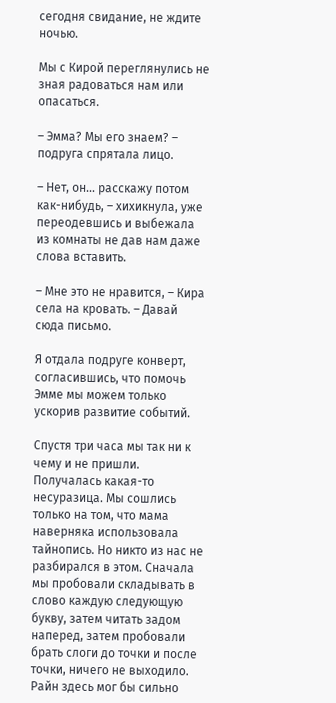сегодня свидание, не ждите ночью.

Мы с Кирой переглянулись не зная радоваться нам или опасаться.

– Эмма? Мы его знаем? – подруга спрятала лицо.

– Нет, он… расскажу потом как-нибудь, – хихикнула, уже переодевшись и выбежала из комнаты не дав нам даже слова вставить.

– Мне это не нравится, – Кира села на кровать. – Давай сюда письмо.

Я отдала подруге конверт, согласившись, что помочь Эмме мы можем только ускорив развитие событий.

Спустя три часа мы так ни к чему и не пришли. Получалась какая-то несуразица. Мы сошлись только на том, что мама наверняка использовала тайнопись. Но никто из нас не разбирался в этом. Сначала мы пробовали складывать в слово каждую следующую букву, затем читать задом наперед, затем пробовали брать слоги до точки и после точки, ничего не выходило. Райн здесь мог бы сильно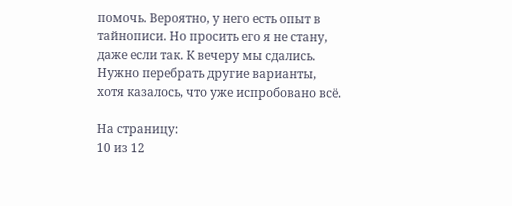помочь. Вероятно, у него есть опыт в тайнописи. Но просить его я не стану, даже если так. К вечеру мы сдались. Нужно перебрать другие варианты, хотя казалось, что уже испробовано всё.

На страницу:
10 из 12